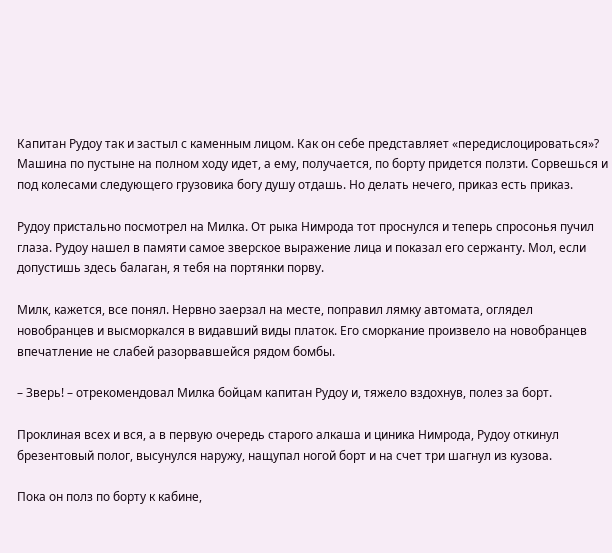Капитан Рудоу так и застыл с каменным лицом. Как он себе представляет «передислоцироваться»? Машина по пустыне на полном ходу идет, а ему, получается, по борту придется ползти. Сорвешься и под колесами следующего грузовика богу душу отдашь. Но делать нечего, приказ есть приказ.

Рудоу пристально посмотрел на Милка. От рыка Нимрода тот проснулся и теперь спросонья пучил глаза. Рудоу нашел в памяти самое зверское выражение лица и показал его сержанту. Мол, если допустишь здесь балаган, я тебя на портянки порву.

Милк, кажется, все понял. Нервно заерзал на месте, поправил лямку автомата, оглядел новобранцев и высморкался в видавший виды платок. Его сморкание произвело на новобранцев впечатление не слабей разорвавшейся рядом бомбы.

– Зверь! – отрекомендовал Милка бойцам капитан Рудоу и, тяжело вздохнув, полез за борт.

Проклиная всех и вся, а в первую очередь старого алкаша и циника Нимрода, Рудоу откинул брезентовый полог, высунулся наружу, нащупал ногой борт и на счет три шагнул из кузова.

Пока он полз по борту к кабине,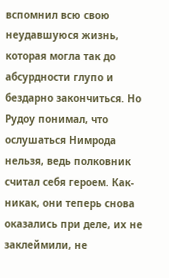вспомнил всю свою неудавшуюся жизнь, которая могла так до абсурдности глупо и бездарно закончиться. Но Рудоу понимал, что ослушаться Нимрода нельзя, ведь полковник считал себя героем. Как-никак, они теперь снова оказались при деле, их не заклеймили, не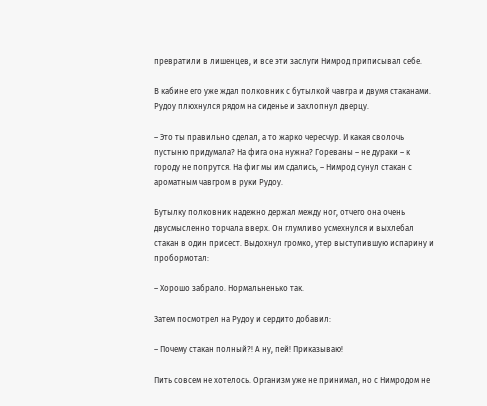превратили в лишенцев, и все эти заслуги Нимрод приписывал себе.

В кабине его уже ждал полковник с бутылкой чавгра и двумя стаканами. Рудоу плюхнулся рядом на сиденье и захлопнул дверцу.

– Это ты правильно сделал, а то жарко чересчур. И какая сволочь пустыню придумала? На фига она нужна? Гореваны – не дураки – к городу не попрутся. На фиг мы им сдались, – Нимрод сунул стакан с ароматным чавгром в руки Рудоу.

Бутылку полковник надежно держал между ног, отчего она очень двусмысленно торчала вверх. Он глумливо усмехнулся и выхлебал стакан в один присест. Выдохнул громко, утер выступившую испарину и пробормотал:

– Хорошо забрало. Нормальненько так.

Затем посмотрел на Рудоу и сердито добавил:

– Почему стакан полный?! А ну, пей! Приказываю!

Пить совсем не хотелось. Организм уже не принимал, но с Нимродом не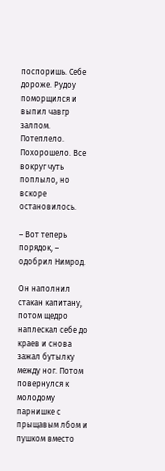поспоришь. Себе дороже. Рудоу поморщился и выпил чавгр залпом. Потеплело. Похорошело. Все вокруг чуть поплыло, но вскоре остановилось.

– Вот теперь порядок, – одобрил Нимрод.

Он наполнил стакан капитану, потом щедро наплескал себе до краев и снова зажал бутылку между ног. Потом повернулся к молодому парнишке с прыщавым лбом и пушком вместо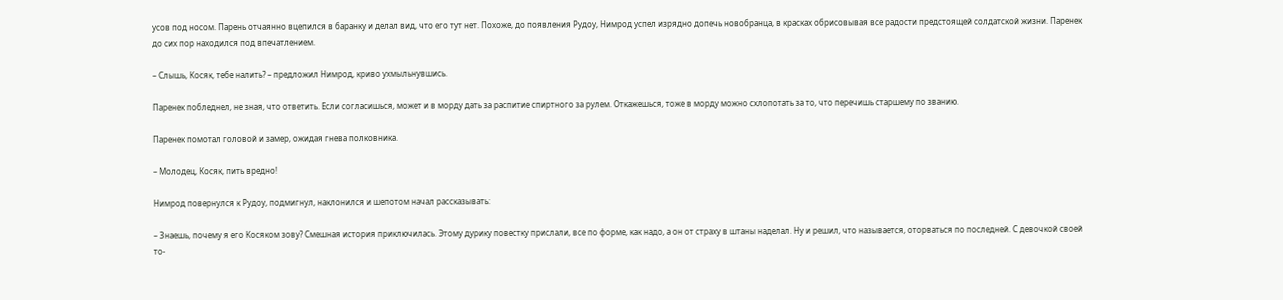усов под носом. Парень отчаянно вцепился в баранку и делал вид, что его тут нет. Похоже, до появления Рудоу, Нимрод успел изрядно допечь новобранца, в красках обрисовывая все радости предстоящей солдатской жизни. Паренек до сих пор находился под впечатлением.

– Слышь, Косяк, тебе налить? – предложил Нимрод, криво ухмыльнувшись.

Паренек побледнел, не зная, что ответить. Если согласишься, может и в морду дать за распитие спиртного за рулем. Откажешься, тоже в морду можно схлопотать за то, что перечишь старшему по званию.

Паренек помотал головой и замер, ожидая гнева полковника.

– Молодец, Косяк, пить вредно!

Нимрод повернулся к Рудоу, подмигнул, наклонился и шепотом начал рассказывать:

– Знаешь, почему я его Косяком зову? Смешная история приключилась. Этому дурику повестку прислали, все по форме, как надо, а он от страху в штаны наделал. Ну и решил, что называется, оторваться по последней. С девочкой своей то-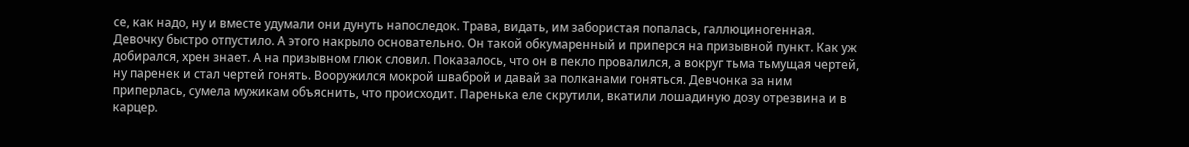се, как надо, ну и вместе удумали они дунуть напоследок. Трава, видать, им забористая попалась, галлюциногенная. Девочку быстро отпустило. А этого накрыло основательно. Он такой обкумаренный и приперся на призывной пункт. Как уж добирался, хрен знает. А на призывном глюк словил. Показалось, что он в пекло провалился, а вокруг тьма тьмущая чертей, ну паренек и стал чертей гонять. Вооружился мокрой шваброй и давай за полканами гоняться. Девчонка за ним приперлась, сумела мужикам объяснить, что происходит. Паренька еле скрутили, вкатили лошадиную дозу отрезвина и в карцер.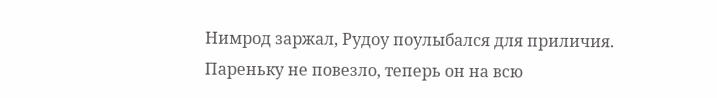Нимрод заржал, Рудоу поулыбался для приличия. Пареньку не повезло, теперь он на всю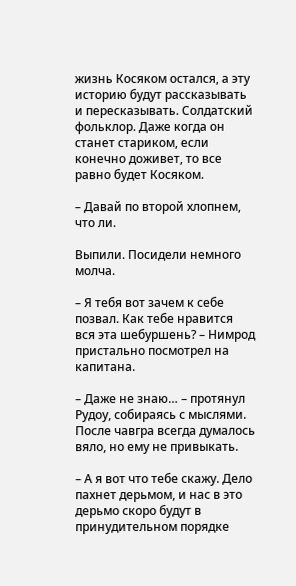жизнь Косяком остался, а эту историю будут рассказывать и пересказывать. Солдатский фольклор. Даже когда он станет стариком, если конечно доживет, то все равно будет Косяком.

– Давай по второй хлопнем, что ли.

Выпили. Посидели немного молча.

– Я тебя вот зачем к себе позвал. Как тебе нравится вся эта шебуршень? – Нимрод пристально посмотрел на капитана.

– Даже не знаю… – протянул Рудоу, собираясь с мыслями. После чавгра всегда думалось вяло, но ему не привыкать.

– А я вот что тебе скажу. Дело пахнет дерьмом, и нас в это дерьмо скоро будут в принудительном порядке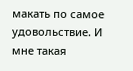макать по самое удовольствие. И мне такая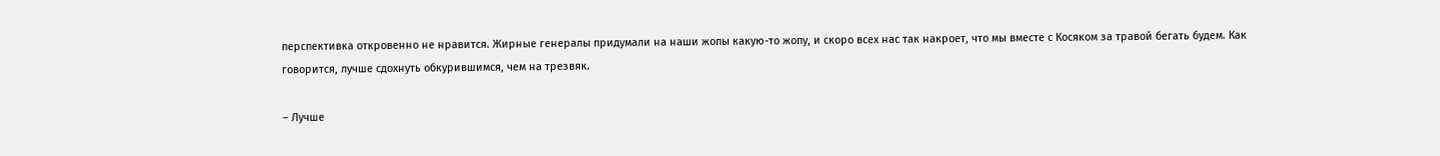перспективка откровенно не нравится. Жирные генералы придумали на наши жопы какую-то жопу, и скоро всех нас так накроет, что мы вместе с Косяком за травой бегать будем. Как говорится, лучше сдохнуть обкурившимся, чем на трезвяк.

– Лучше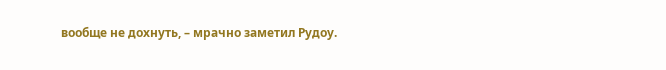вообще не дохнуть, – мрачно заметил Рудоу.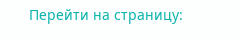Перейти на страницу: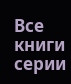Все книги серии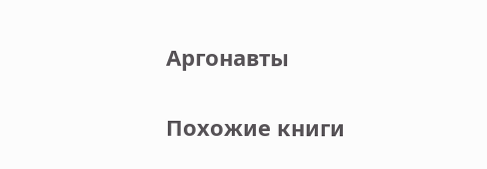Аргонавты

Похожие книги